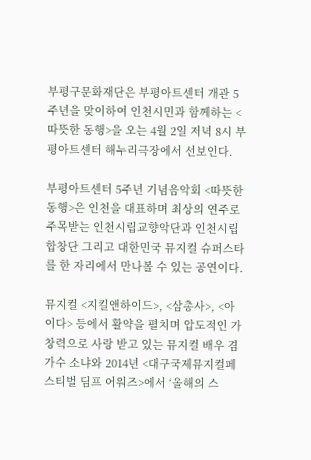부평구문화재단은 부평아트센터 개관 5주년을 맞이하여 인천시민과 함께하는 <따뜻한 동행>을 오는 4월 2일 저녁 8시 부평아트센터 해누리극장에서 선보인다.

부평아트센터 5주년 기념음악회 <따뜻한 동행>은 인천을 대표하며 최상의 연주로 주목받는 인천시립교향악단과 인천시립합창단 그리고 대한민국 뮤지컬 슈퍼스타를 한 자리에서 만나볼 수 있는 공연이다.

뮤지컬 <지킬앤하이드>, <삼총사>, <아이다> 등에서 활약을 펼치며 압도적인 가창력으로 사랑 받고 있는 뮤지컬 배우 겸 가수 소냐와 2014년 <대구국제뮤지컬페스티벌 딤프 어워즈>에서 ‘올해의 스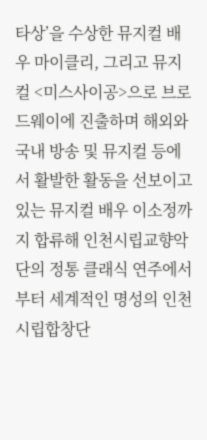타상’을 수상한 뮤지컬 배우 마이클리, 그리고 뮤지컬 <미스사이공>으로 브로드웨이에 진출하며 해외와 국내 방송 및 뮤지컬 등에서 활발한 활동을 선보이고 있는 뮤지컬 배우 이소정까지 합류해 인천시립교향악단의 정통 클래식 연주에서부터 세계적인 명성의 인천시립합창단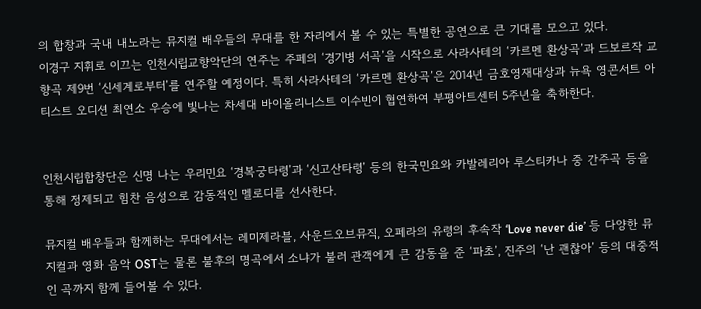의 합창과 국내 내노라는 뮤지컬 배우들의 무대를 한 자리에서 볼 수 있는 특별한 공연으로 큰 기대를 모으고 있다.
이경구 지휘로 이끄는 인천시립교향악단의 연주는 주페의 ‘경기병 서곡’을 시작으로 사라사테의 ‘카르멘 환상곡’과 드보르작 교향곡 제9번 ‘신세계로부터’를 연주할 예정이다. 특히 사라사테의 ‘카르멘 환상곡’은 2014년 금호영재대상과 뉴욕 영콘서트 아티스트 오디션 최연소 우승에 빛나는 차세대 바이올리니스트 이수빈이 협연하여 부평아트센터 5주년을 축하한다.


인천시립합창단은 신명 나는 우리민요 ‘경복궁타령’과 ‘신고산타령’ 등의 한국민요와 카발레리아 루스티카나 중 간주곡 등을 통해 정제되고 힘찬 음성으로 감동적인 멜로디를 선사한다.

뮤지컬 배우들과 함께하는 무대에서는 레미제라블, 사운드오브뮤직, 오페라의 유령의 후속작 ‘Love never die’ 등 다양한 뮤지컬과 영화 음악 OST는 물론 불후의 명곡에서 소냐가 불러 관객에게 큰 감동을 준 ‘파초’, 진주의 ‘난 괜찮아’ 등의 대중적인 곡까지 함께 들어볼 수 있다.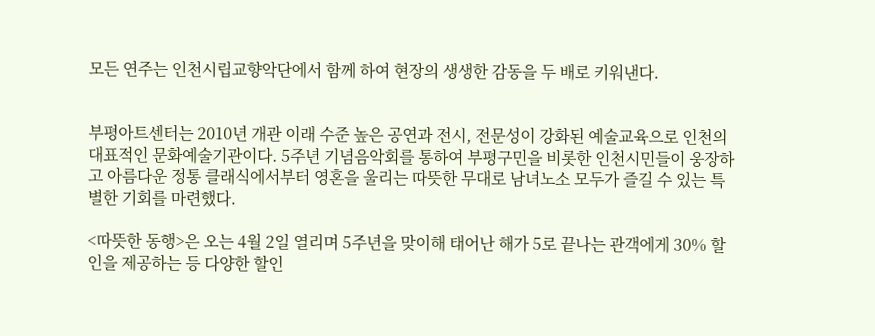모든 연주는 인천시립교향악단에서 함께 하여 현장의 생생한 감동을 두 배로 키워낸다.


부평아트센터는 2010년 개관 이래 수준 높은 공연과 전시, 전문성이 강화된 예술교육으로 인천의 대표적인 문화예술기관이다. 5주년 기념음악회를 통하여 부평구민을 비롯한 인천시민들이 웅장하고 아름다운 정통 클래식에서부터 영혼을 울리는 따뜻한 무대로 남녀노소 모두가 즐길 수 있는 특별한 기회를 마련했다.

<따뜻한 동행>은 오는 4월 2일 열리며 5주년을 맞이해 태어난 해가 5로 끝나는 관객에게 30% 할인을 제공하는 등 다양한 할인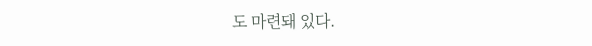도 마련돼 있다.